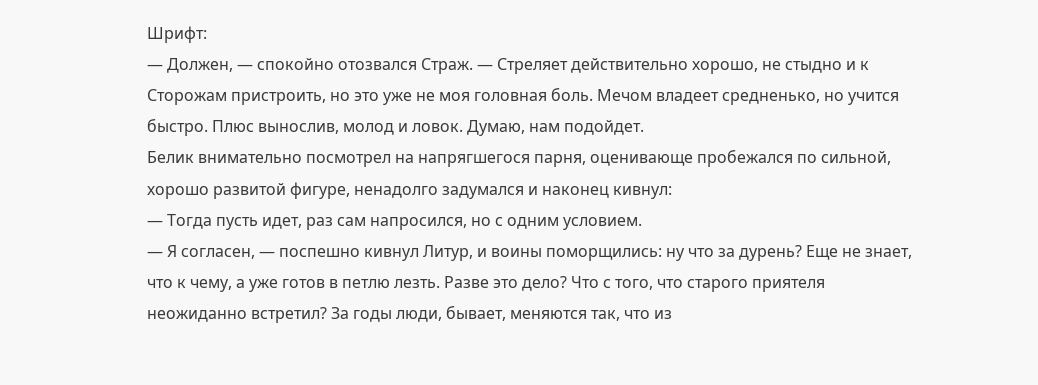Шрифт:
— Должен, — спокойно отозвался Страж. — Стреляет действительно хорошо, не стыдно и к Сторожам пристроить, но это уже не моя головная боль. Мечом владеет средненько, но учится быстро. Плюс вынослив, молод и ловок. Думаю, нам подойдет.
Белик внимательно посмотрел на напрягшегося парня, оценивающе пробежался по сильной, хорошо развитой фигуре, ненадолго задумался и наконец кивнул:
— Тогда пусть идет, раз сам напросился, но с одним условием.
— Я согласен, — поспешно кивнул Литур, и воины поморщились: ну что за дурень? Еще не знает, что к чему, а уже готов в петлю лезть. Разве это дело? Что с того, что старого приятеля неожиданно встретил? За годы люди, бывает, меняются так, что из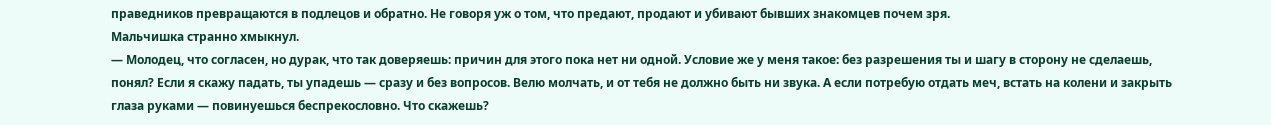праведников превращаются в подлецов и обратно. Не говоря уж о том, что предают, продают и убивают бывших знакомцев почем зря.
Мальчишка странно хмыкнул.
— Молодец, что согласен, но дурак, что так доверяешь: причин для этого пока нет ни одной. Условие же у меня такое: без разрешения ты и шагу в сторону не сделаешь, понял? Если я скажу падать, ты упадешь — сразу и без вопросов. Велю молчать, и от тебя не должно быть ни звука. А если потребую отдать меч, встать на колени и закрыть глаза руками — повинуешься беспрекословно. Что скажешь?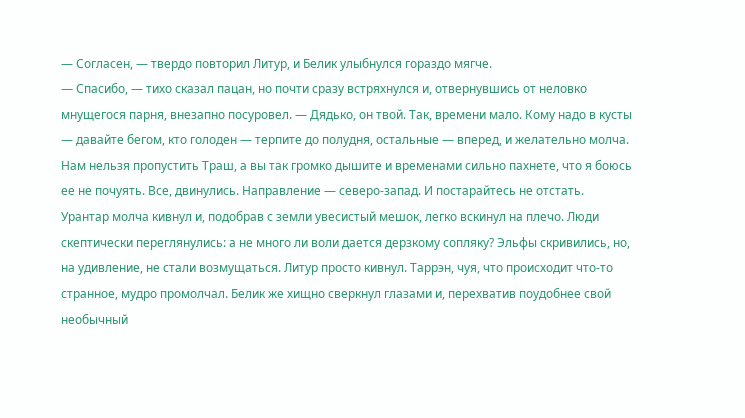— Согласен, — твердо повторил Литур, и Белик улыбнулся гораздо мягче.
— Спасибо, — тихо сказал пацан, но почти сразу встряхнулся и, отвернувшись от неловко мнущегося парня, внезапно посуровел. — Дядько, он твой. Так, времени мало. Кому надо в кусты — давайте бегом, кто голоден — терпите до полудня, остальные — вперед, и желательно молча. Нам нельзя пропустить Траш, а вы так громко дышите и временами сильно пахнете, что я боюсь ее не почуять. Все, двинулись. Направление — северо-запад. И постарайтесь не отстать.
Урантар молча кивнул и, подобрав с земли увесистый мешок, легко вскинул на плечо. Люди скептически переглянулись: а не много ли воли дается дерзкому сопляку? Эльфы скривились, но, на удивление, не стали возмущаться. Литур просто кивнул. Таррэн, чуя, что происходит что-то странное, мудро промолчал. Белик же хищно сверкнул глазами и, перехватив поудобнее свой необычный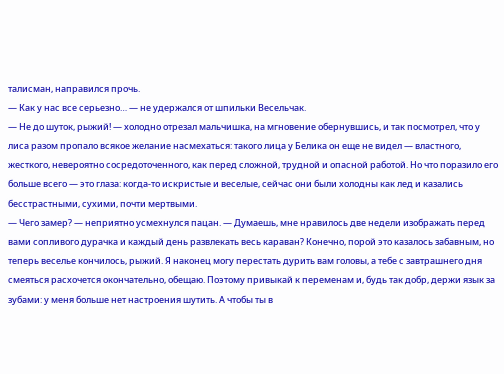талисман, направился прочь.
— Как у нас все серьезно… — не удержался от шпильки Весельчак.
— Не до шуток, рыжий! — холодно отрезал мальчишка, на мгновение обернувшись, и так посмотрел, что у лиса разом пропало всякое желание насмехаться: такого лица у Белика он еще не видел — властного, жесткого, невероятно сосредоточенного, как перед сложной, трудной и опасной работой. Но что поразило его больше всего — это глаза: когда-то искристые и веселые, сейчас они были холодны как лед и казались бесстрастными, сухими, почти мертвыми.
— Чего замер? — неприятно усмехнулся пацан. — Думаешь, мне нравилось две недели изображать перед вами сопливого дурачка и каждый день развлекать весь караван? Конечно, порой это казалось забавным, но теперь веселье кончилось, рыжий. Я наконец могу перестать дурить вам головы, а тебе с завтрашнего дня смеяться расхочется окончательно, обещаю. Поэтому привыкай к переменам и, будь так добр, держи язык за зубами: у меня больше нет настроения шутить. А чтобы ты в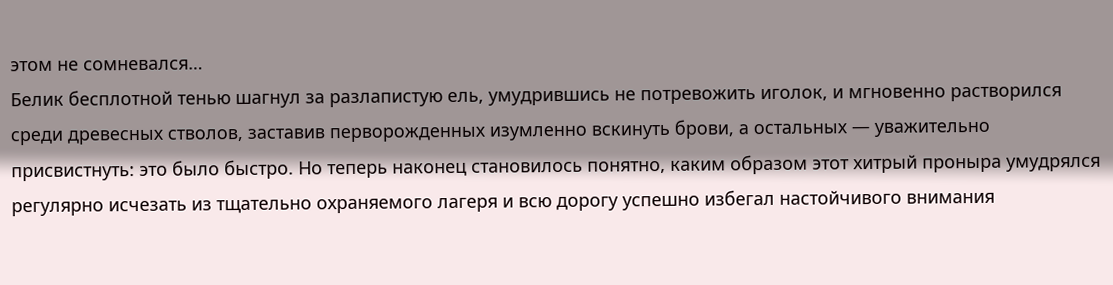этом не сомневался…
Белик бесплотной тенью шагнул за разлапистую ель, умудрившись не потревожить иголок, и мгновенно растворился среди древесных стволов, заставив перворожденных изумленно вскинуть брови, а остальных — уважительно присвистнуть: это было быстро. Но теперь наконец становилось понятно, каким образом этот хитрый проныра умудрялся регулярно исчезать из тщательно охраняемого лагеря и всю дорогу успешно избегал настойчивого внимания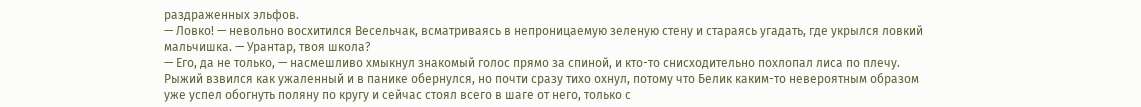раздраженных эльфов.
— Ловко! — невольно восхитился Весельчак, всматриваясь в непроницаемую зеленую стену и стараясь угадать, где укрылся ловкий мальчишка. — Урантар, твоя школа?
— Его, да не только, — насмешливо хмыкнул знакомый голос прямо за спиной, и кто-то снисходительно похлопал лиса по плечу.
Рыжий взвился как ужаленный и в панике обернулся, но почти сразу тихо охнул, потому что Белик каким-то невероятным образом уже успел обогнуть поляну по кругу и сейчас стоял всего в шаге от него, только с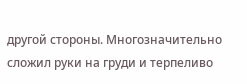другой стороны. Многозначительно сложил руки на груди и терпеливо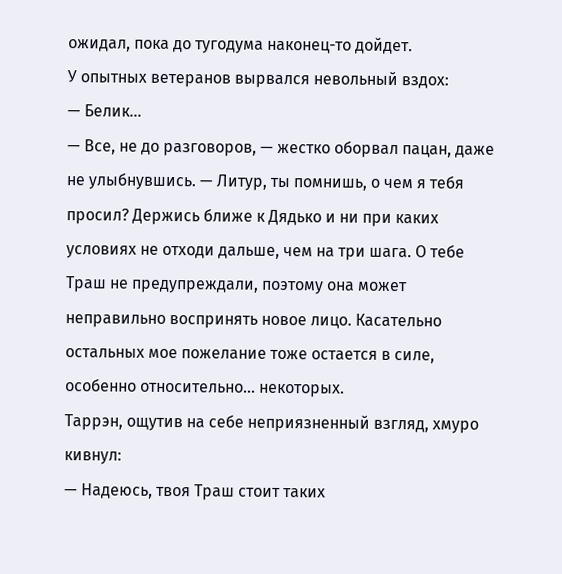ожидал, пока до тугодума наконец-то дойдет.
У опытных ветеранов вырвался невольный вздох:
— Белик…
— Все, не до разговоров, — жестко оборвал пацан, даже не улыбнувшись. — Литур, ты помнишь, о чем я тебя просил? Держись ближе к Дядько и ни при каких условиях не отходи дальше, чем на три шага. О тебе Траш не предупреждали, поэтому она может неправильно воспринять новое лицо. Касательно остальных мое пожелание тоже остается в силе, особенно относительно… некоторых.
Таррэн, ощутив на себе неприязненный взгляд, хмуро кивнул:
— Надеюсь, твоя Траш стоит таких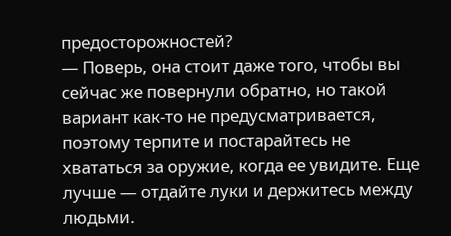предосторожностей?
— Поверь, она стоит даже того, чтобы вы сейчас же повернули обратно, но такой вариант как-то не предусматривается, поэтому терпите и постарайтесь не хвататься за оружие, когда ее увидите. Еще лучше — отдайте луки и держитесь между людьми.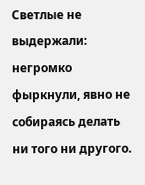Светлые не выдержали: негромко фыркнули, явно не собираясь делать ни того ни другого.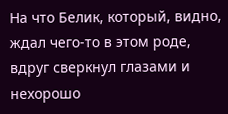На что Белик, который, видно, ждал чего-то в этом роде, вдруг сверкнул глазами и нехорошо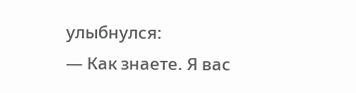улыбнулся:
— Как знаете. Я вас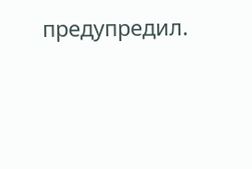предупредил.